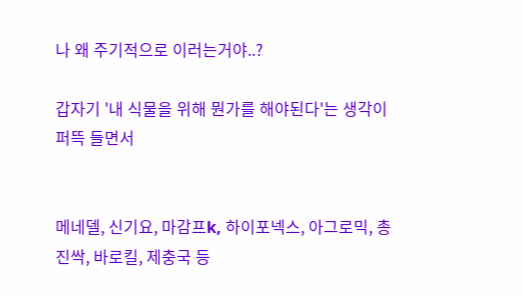나 왜 주기적으로 이러는거야..?

갑자기 '내 식물을 위해 뭔가를 해야된다'는 생각이 퍼뜩 들면서


메네델, 신기요, 마감프k, 하이포넥스, 아그로믹, 총진싹, 바로킬, 제충국 등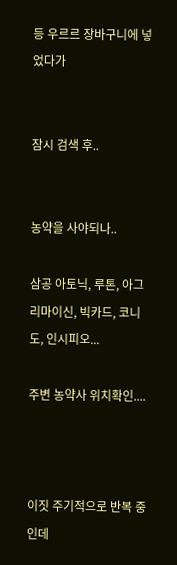등 우르르 장바구니에 넣었다가


잠시 검색 후..


농약을 사야되나..

삼공 아토닉, 루톤, 아그리마이신, 빅카드, 코니도, 인시피오...

주변 농약사 위치확인....



이짓 주기적으로 반복 중인데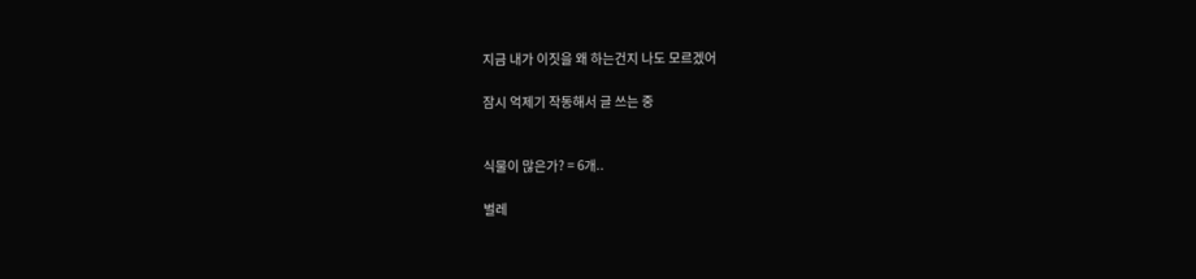지금 내가 이짓을 왜 하는건지 나도 모르겠어

잠시 억제기 작동해서 글 쓰는 중


식물이 많은가? = 6개..

벌레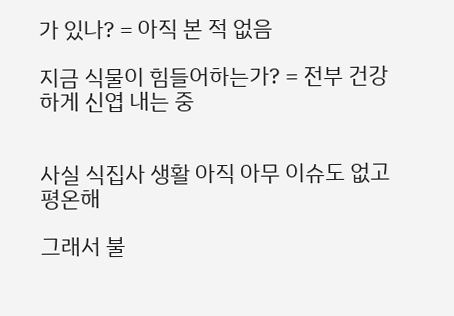가 있나? = 아직 본 적 없음

지금 식물이 힘들어하는가? = 전부 건강하게 신엽 내는 중


사실 식집사 생활 아직 아무 이슈도 없고 평온해

그래서 불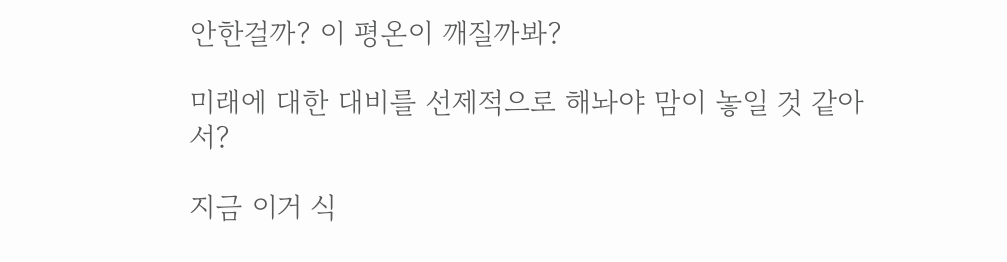안한걸까? 이 평온이 깨질까봐?

미래에 대한 대비를 선제적으로 해놔야 맘이 놓일 것 같아서?

지금 이거 식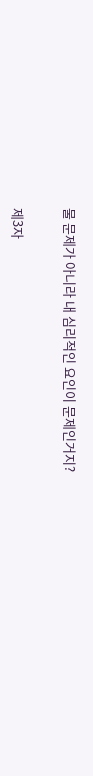물 문제가 아니라 내 심리적인 요인이 문제인거지?


제3자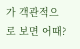가 객관적으로 보면 어때?